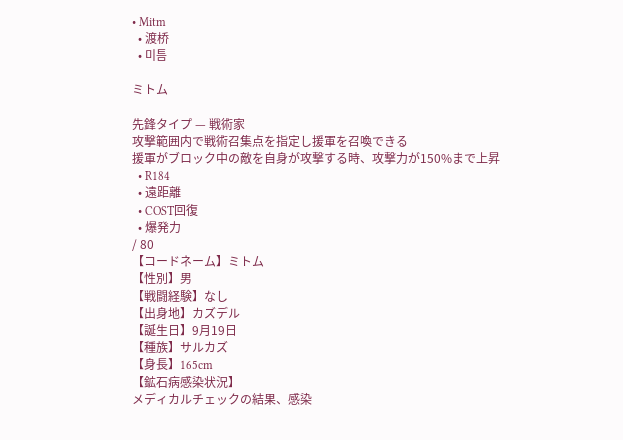• Mitm
  • 渡桥
  • 미틈

ミトム

先鋒タイプ — 戦術家
攻撃範囲内で戦術召集点を指定し援軍を召喚できる
援軍がブロック中の敵を自身が攻撃する時、攻撃力が150%まで上昇
  • R184
  • 遠距離
  • COST回復
  • 爆発力
/ 80
【コードネーム】ミトム
【性別】男
【戦闘経験】なし
【出身地】カズデル
【誕生日】9月19日
【種族】サルカズ
【身長】165cm
【鉱石病感染状況】
メディカルチェックの結果、感染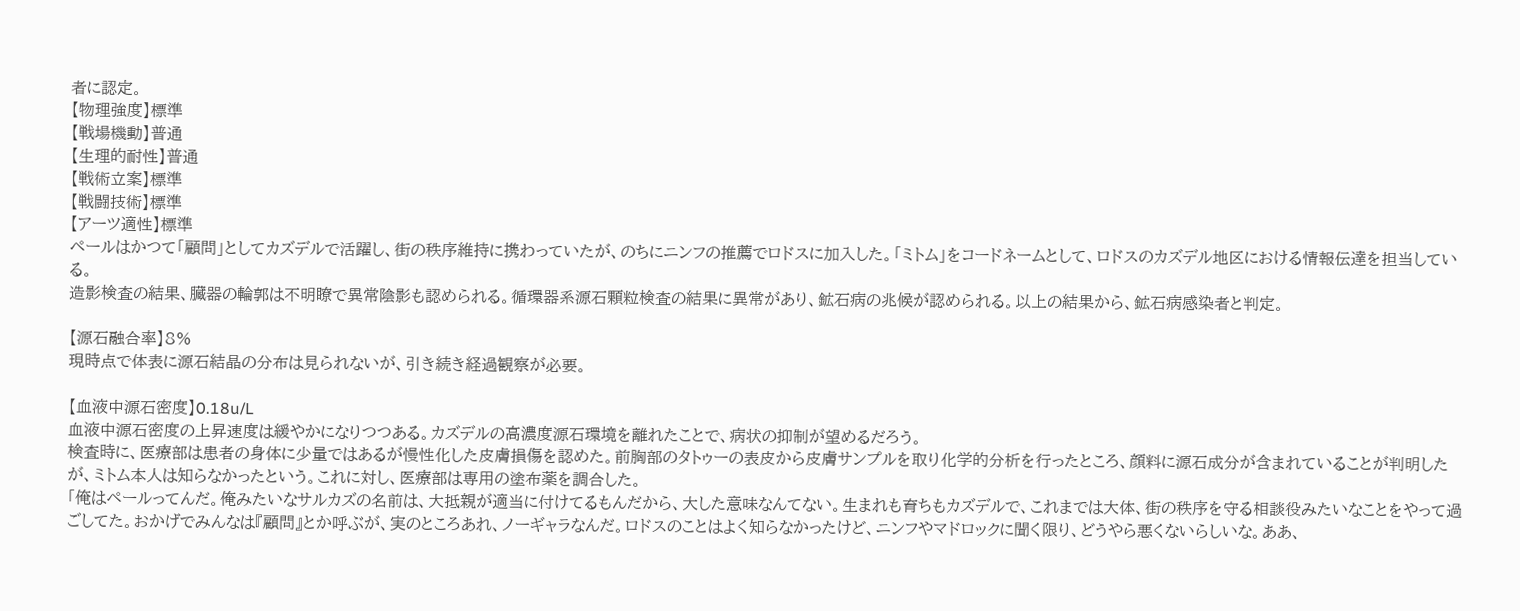者に認定。
【物理強度】標準
【戦場機動】普通
【生理的耐性】普通
【戦術立案】標準
【戦闘技術】標準
【アーツ適性】標準
ペールはかつて「顧問」としてカズデルで活躍し、街の秩序維持に携わっていたが、のちにニンフの推薦でロドスに加入した。「ミトム」をコードネームとして、ロドスのカズデル地区における情報伝達を担当している。
造影検査の結果、臓器の輪郭は不明瞭で異常陰影も認められる。循環器系源石顆粒検査の結果に異常があり、鉱石病の兆候が認められる。以上の結果から、鉱石病感染者と判定。

【源石融合率】8%
現時点で体表に源石結晶の分布は見られないが、引き続き経過観察が必要。

【血液中源石密度】0.18u/L
血液中源石密度の上昇速度は緩やかになりつつある。カズデルの高濃度源石環境を離れたことで、病状の抑制が望めるだろう。
検査時に、医療部は患者の身体に少量ではあるが慢性化した皮膚損傷を認めた。前胸部のタトゥーの表皮から皮膚サンプルを取り化学的分析を行ったところ、顔料に源石成分が含まれていることが判明したが、ミトム本人は知らなかったという。これに対し、医療部は専用の塗布薬を調合した。
「俺はペールってんだ。俺みたいなサルカズの名前は、大抵親が適当に付けてるもんだから、大した意味なんてない。生まれも育ちもカズデルで、これまでは大体、街の秩序を守る相談役みたいなことをやって過ごしてた。おかげでみんなは『顧問』とか呼ぶが、実のところあれ、ノーギャラなんだ。ロドスのことはよく知らなかったけど、ニンフやマドロックに聞く限り、どうやら悪くないらしいな。ああ、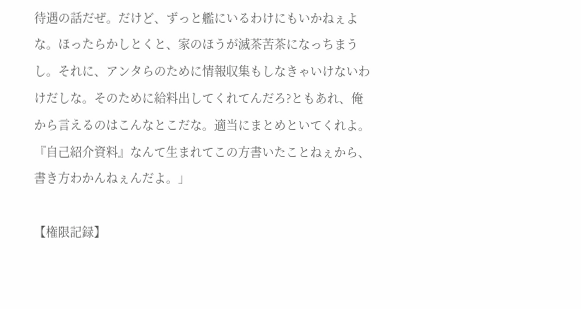待遇の話だぜ。だけど、ずっと艦にいるわけにもいかねぇよな。ほったらかしとくと、家のほうが滅茶苦茶になっちまうし。それに、アンタらのために情報収集もしなきゃいけないわけだしな。そのために給料出してくれてんだろ?ともあれ、俺から言えるのはこんなとこだな。適当にまとめといてくれよ。『自己紹介資料』なんて生まれてこの方書いたことねぇから、書き方わかんねぇんだよ。」

【権限記録】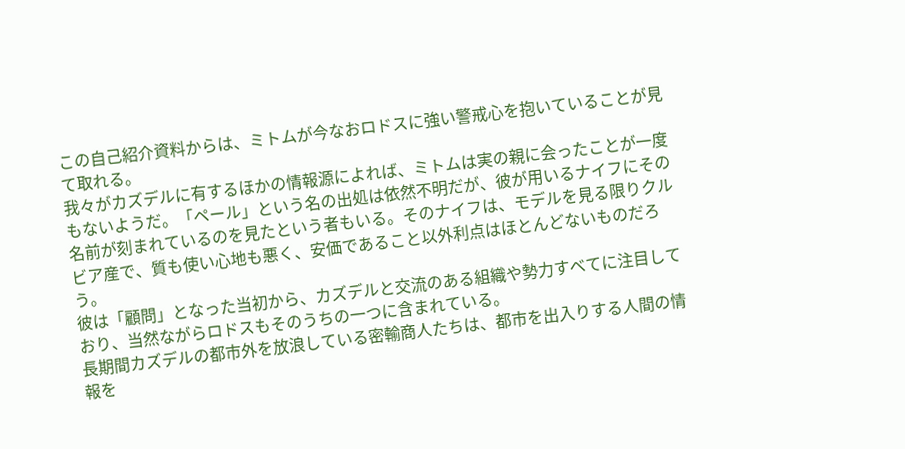この自己紹介資料からは、ミトムが今なおロドスに強い警戒心を抱いていることが見て取れる。
我々がカズデルに有するほかの情報源によれば、ミトムは実の親に会ったことが一度もないようだ。「ペール」という名の出処は依然不明だが、彼が用いるナイフにその名前が刻まれているのを見たという者もいる。そのナイフは、モデルを見る限りクルビア産で、質も使い心地も悪く、安価であること以外利点はほとんどないものだろう。
彼は「顧問」となった当初から、カズデルと交流のある組織や勢力すべてに注目しており、当然ながらロドスもそのうちの一つに含まれている。
長期間カズデルの都市外を放浪している密輸商人たちは、都市を出入りする人間の情報を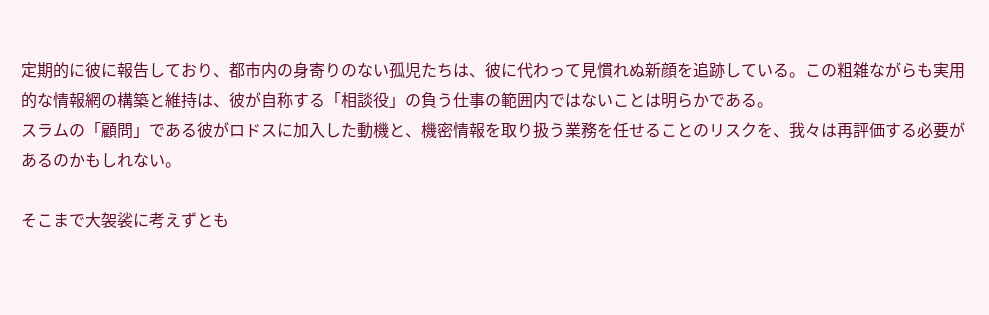定期的に彼に報告しており、都市内の身寄りのない孤児たちは、彼に代わって見慣れぬ新顔を追跡している。この粗雑ながらも実用的な情報網の構築と維持は、彼が自称する「相談役」の負う仕事の範囲内ではないことは明らかである。
スラムの「顧問」である彼がロドスに加入した動機と、機密情報を取り扱う業務を任せることのリスクを、我々は再評価する必要があるのかもしれない。

そこまで大袈裟に考えずとも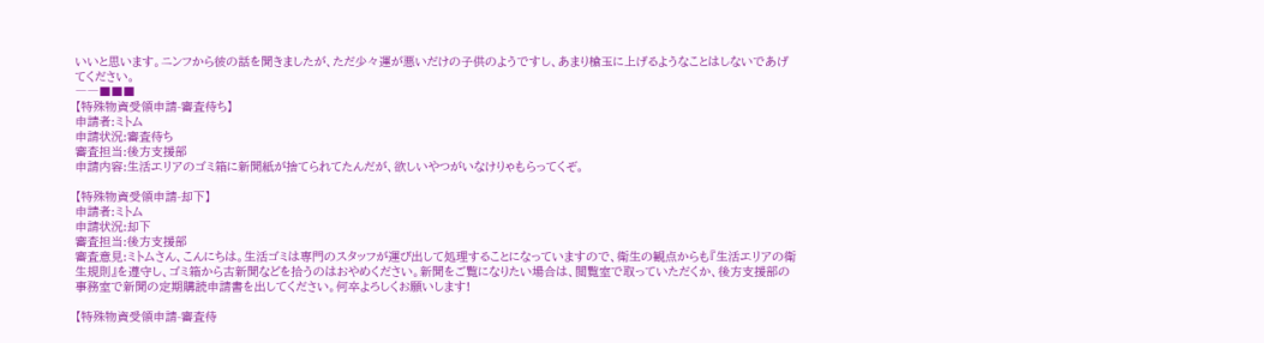いいと思います。ニンフから彼の話を聞きましたが、ただ少々運が悪いだけの子供のようですし、あまり槍玉に上げるようなことはしないであげてください。
――■■■
【特殊物資受領申請-審査待ち】
申請者:ミトム
申請状況:審査待ち
審査担当:後方支援部
申請内容:生活エリアのゴミ箱に新聞紙が捨てられてたんだが、欲しいやつがいなけりゃもらってくぞ。

【特殊物資受領申請-却下】
申請者:ミトム
申請状況:却下
審査担当:後方支援部
審査意見:ミトムさん、こんにちは。生活ゴミは専門のスタッフが運び出して処理することになっていますので、衛生の観点からも『生活エリアの衛生規則』を遵守し、ゴミ箱から古新聞などを拾うのはおやめください。新聞をご覧になりたい場合は、閲覧室で取っていただくか、後方支援部の事務室で新聞の定期購読申請書を出してください。何卒よろしくお願いします!

【特殊物資受領申請-審査待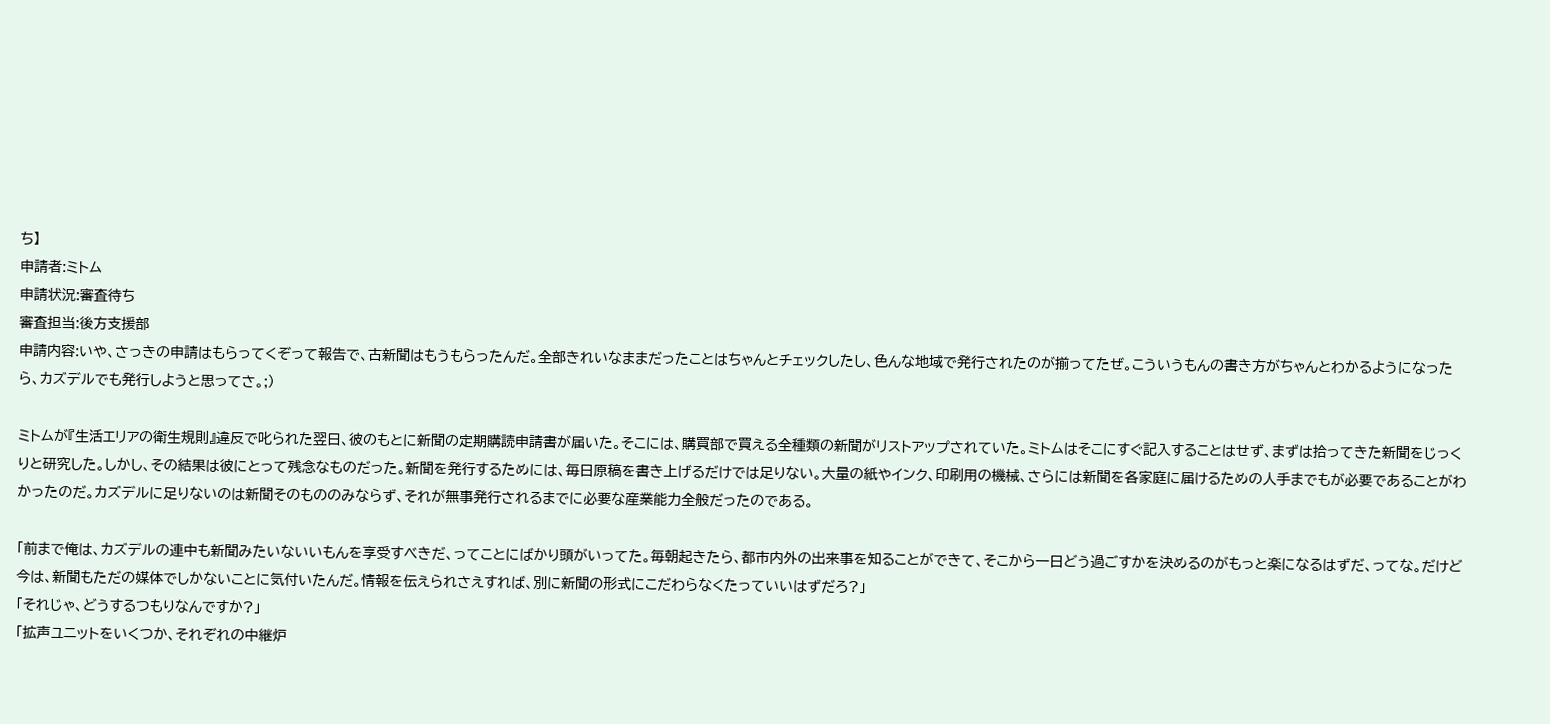ち】
申請者:ミトム
申請状況:審査待ち
審査担当:後方支援部
申請内容:いや、さっきの申請はもらってくぞって報告で、古新聞はもうもらったんだ。全部きれいなままだったことはちゃんとチェックしたし、色んな地域で発行されたのが揃ってたぜ。こういうもんの書き方がちゃんとわかるようになったら、カズデルでも発行しようと思ってさ。;)

ミトムが『生活エリアの衛生規則』違反で叱られた翌日、彼のもとに新聞の定期購読申請書が届いた。そこには、購買部で買える全種類の新聞がリストアップされていた。ミトムはそこにすぐ記入することはせず、まずは拾ってきた新聞をじっくりと研究した。しかし、その結果は彼にとって残念なものだった。新聞を発行するためには、毎日原稿を書き上げるだけでは足りない。大量の紙やインク、印刷用の機械、さらには新聞を各家庭に届けるための人手までもが必要であることがわかったのだ。カズデルに足りないのは新聞そのもののみならず、それが無事発行されるまでに必要な産業能力全般だったのである。

「前まで俺は、カズデルの連中も新聞みたいないいもんを享受すべきだ、ってことにばかり頭がいってた。毎朝起きたら、都市内外の出来事を知ることができて、そこから一日どう過ごすかを決めるのがもっと楽になるはずだ、ってな。だけど今は、新聞もただの媒体でしかないことに気付いたんだ。情報を伝えられさえすれば、別に新聞の形式にこだわらなくたっていいはずだろ?」
「それじゃ、どうするつもりなんですか?」
「拡声ユニットをいくつか、それぞれの中継炉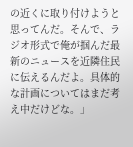の近くに取り付けようと思ってんだ。そんで、ラジオ形式で俺が掴んだ最新のニュースを近隣住民に伝えるんだよ。具体的な計画についてはまだ考え中だけどな。」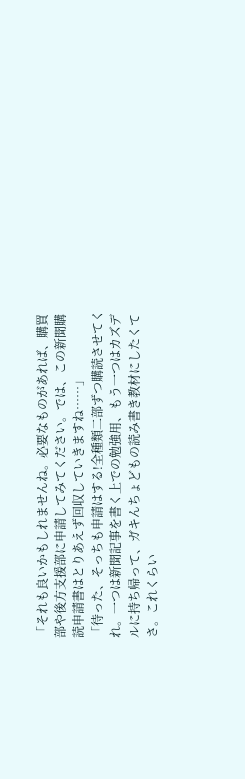「それも良いかもしれませんね。必要なものがあれば、購買部や後方支援部に申請してみてください。では、この新聞購読申請書はとりあえず回収していきますね……」
「待った、そっちも申請はする!全種類二部ずつ購読させてくれ。一つは新聞記事を書く上での勉強用、もう一つはカズデルに持ち帰って、ガキんちょどもの読み書き教材にしたくてさ。これくらい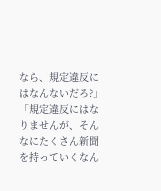なら、規定違反にはなんないだろ?」
「規定違反にはなりませんが、そんなにたくさん新聞を持っていくなん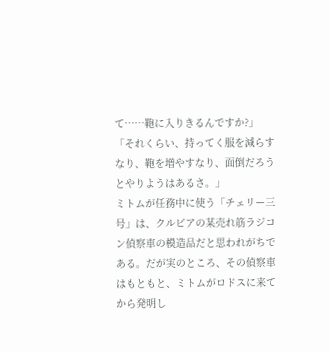て……鞄に入りきるんですか?」
「それくらい、持ってく服を減らすなり、鞄を増やすなり、面倒だろうとやりようはあるさ。」
ミトムが任務中に使う「チェリー三号」は、クルビアの某売れ筋ラジコン偵察車の模造品だと思われがちである。だが実のところ、その偵察車はもともと、ミトムがロドスに来てから発明し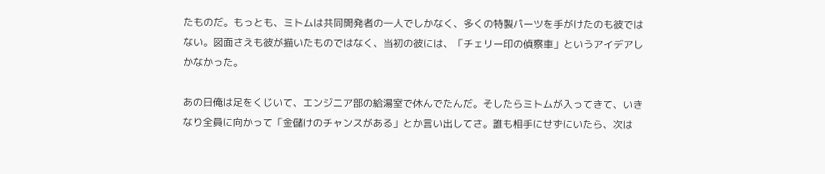たものだ。もっとも、ミトムは共同開発者の一人でしかなく、多くの特製パーツを手がけたのも彼ではない。図面さえも彼が描いたものではなく、当初の彼には、「チェリー印の偵察車」というアイデアしかなかった。

あの日俺は足をくじいて、エンジニア部の給湯室で休んでたんだ。そしたらミトムが入ってきて、いきなり全員に向かって「金儲けのチャンスがある」とか言い出してさ。誰も相手にせずにいたら、次は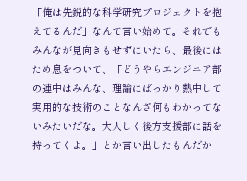「俺は先鋭的な科学研究プロジェクトを抱えてるんだ」なんて言い始めて。それでもみんなが見向きもせずにいたら、最後にはため息をついて、「どうやらエンジニア部の連中はみんな、理論にばっかり熱中して実用的な技術のことなんざ何もわかってないみたいだな。大人しく後方支援部に話を持ってくよ。」とか言い出したもんだか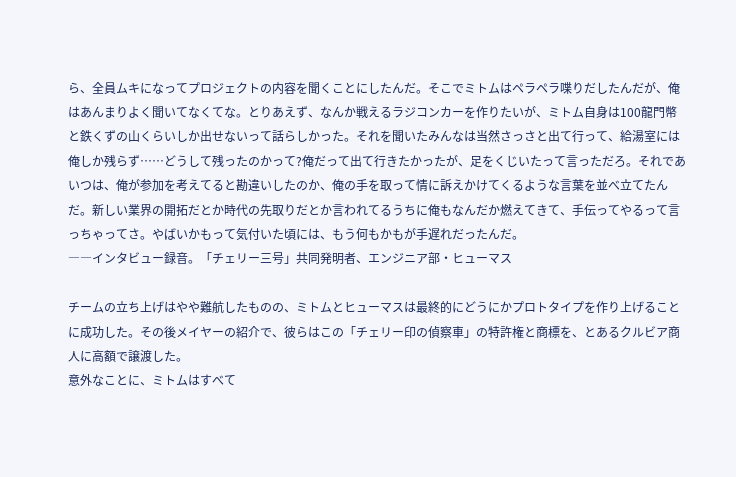ら、全員ムキになってプロジェクトの内容を聞くことにしたんだ。そこでミトムはペラペラ喋りだしたんだが、俺はあんまりよく聞いてなくてな。とりあえず、なんか戦えるラジコンカーを作りたいが、ミトム自身は100龍門幣と鉄くずの山くらいしか出せないって話らしかった。それを聞いたみんなは当然さっさと出て行って、給湯室には俺しか残らず……どうして残ったのかって?俺だって出て行きたかったが、足をくじいたって言っただろ。それであいつは、俺が参加を考えてると勘違いしたのか、俺の手を取って情に訴えかけてくるような言葉を並べ立てたんだ。新しい業界の開拓だとか時代の先取りだとか言われてるうちに俺もなんだか燃えてきて、手伝ってやるって言っちゃってさ。やばいかもって気付いた頃には、もう何もかもが手遅れだったんだ。
――インタビュー録音。「チェリー三号」共同発明者、エンジニア部・ヒューマス

チームの立ち上げはやや難航したものの、ミトムとヒューマスは最終的にどうにかプロトタイプを作り上げることに成功した。その後メイヤーの紹介で、彼らはこの「チェリー印の偵察車」の特許権と商標を、とあるクルビア商人に高額で譲渡した。
意外なことに、ミトムはすべて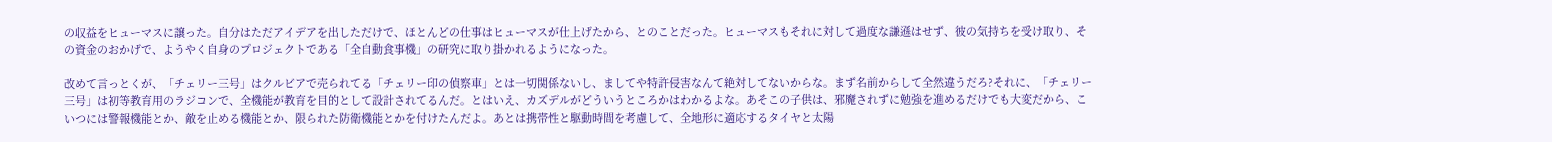の収益をヒューマスに譲った。自分はただアイデアを出しただけで、ほとんどの仕事はヒューマスが仕上げたから、とのことだった。ヒューマスもそれに対して過度な謙遜はせず、彼の気持ちを受け取り、その資金のおかげで、ようやく自身のプロジェクトである「全自動食事機」の研究に取り掛かれるようになった。

改めて言っとくが、「チェリー三号」はクルビアで売られてる「チェリー印の偵察車」とは一切関係ないし、ましてや特許侵害なんて絶対してないからな。まず名前からして全然違うだろ?それに、「チェリー三号」は初等教育用のラジコンで、全機能が教育を目的として設計されてるんだ。とはいえ、カズデルがどういうところかはわかるよな。あそこの子供は、邪魔されずに勉強を進めるだけでも大変だから、こいつには警報機能とか、敵を止める機能とか、限られた防衛機能とかを付けたんだよ。あとは携帯性と駆動時間を考慮して、全地形に適応するタイヤと太陽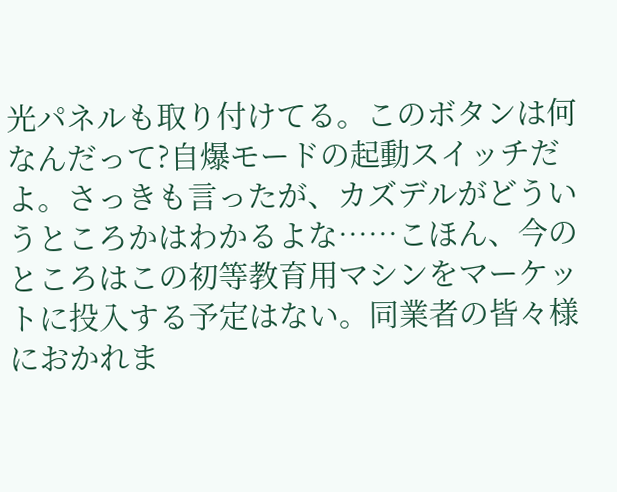光パネルも取り付けてる。このボタンは何なんだって?自爆モードの起動スイッチだよ。さっきも言ったが、カズデルがどういうところかはわかるよな……こほん、今のところはこの初等教育用マシンをマーケットに投入する予定はない。同業者の皆々様におかれま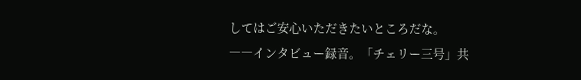してはご安心いただきたいところだな。
――インタビュー録音。「チェリー三号」共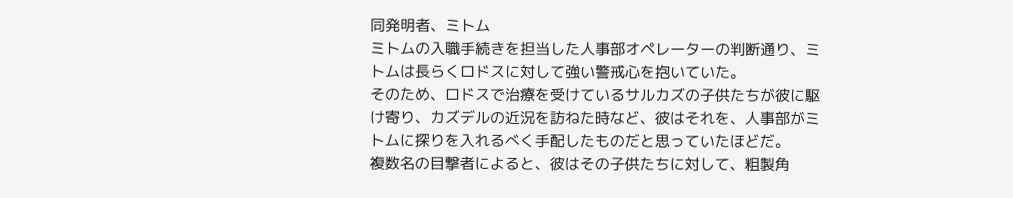同発明者、ミトム
ミトムの入職手続きを担当した人事部オペレーターの判断通り、ミトムは長らくロドスに対して強い警戒心を抱いていた。
そのため、ロドスで治療を受けているサルカズの子供たちが彼に駆け寄り、カズデルの近況を訪ねた時など、彼はそれを、人事部がミトムに探りを入れるべく手配したものだと思っていたほどだ。
複数名の目撃者によると、彼はその子供たちに対して、粗製角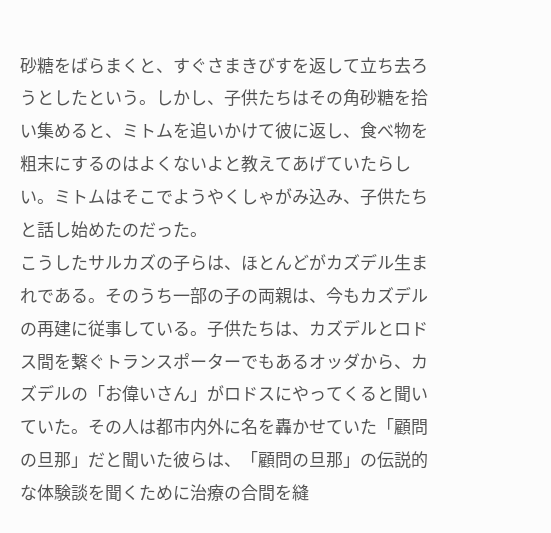砂糖をばらまくと、すぐさまきびすを返して立ち去ろうとしたという。しかし、子供たちはその角砂糖を拾い集めると、ミトムを追いかけて彼に返し、食べ物を粗末にするのはよくないよと教えてあげていたらしい。ミトムはそこでようやくしゃがみ込み、子供たちと話し始めたのだった。
こうしたサルカズの子らは、ほとんどがカズデル生まれである。そのうち一部の子の両親は、今もカズデルの再建に従事している。子供たちは、カズデルとロドス間を繋ぐトランスポーターでもあるオッダから、カズデルの「お偉いさん」がロドスにやってくると聞いていた。その人は都市内外に名を轟かせていた「顧問の旦那」だと聞いた彼らは、「顧問の旦那」の伝説的な体験談を聞くために治療の合間を縫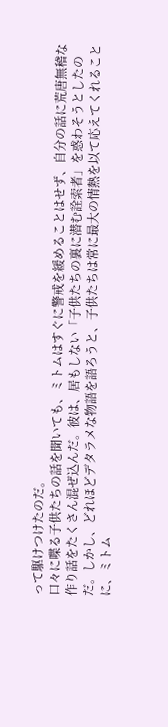って駆けつけたのだ。
口々に喋る子供たちの話を聞いても、ミトムはすぐに警戒を緩めることはせず、自分の話に荒唐無稽な作り話をたくさん混ぜ込んだ。彼は、居もしない「子供たちの裏に潜む詮索者」を惑わそうとしたのだ。しかし、どれほどデタラメな物語を語ろうと、子供たちは常に最大の情熱を以て応えてくれることに、ミトム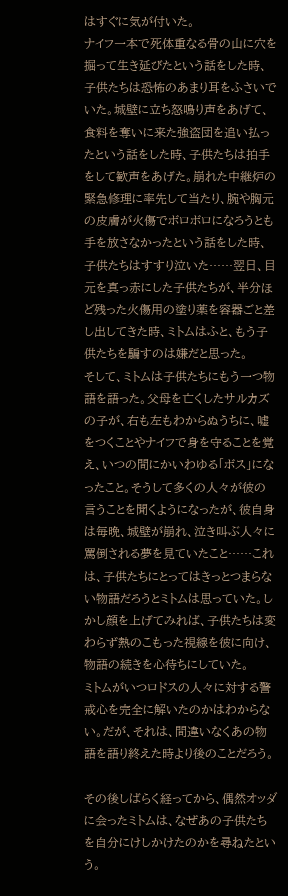はすぐに気が付いた。
ナイフ一本で死体重なる骨の山に穴を掘って生き延びたという話をした時、子供たちは恐怖のあまり耳をふさいでいた。城壁に立ち怒鳴り声をあげて、食料を奪いに来た強盗団を追い払ったという話をした時、子供たちは拍手をして歓声をあげた。崩れた中継炉の緊急修理に率先して当たり、腕や胸元の皮膚が火傷でボロボロになろうとも手を放さなかったという話をした時、子供たちはすすり泣いた……翌日、目元を真っ赤にした子供たちが、半分ほど残った火傷用の塗り薬を容器ごと差し出してきた時、ミトムはふと、もう子供たちを騙すのは嫌だと思った。
そして、ミトムは子供たちにもう一つ物語を語った。父母を亡くしたサルカズの子が、右も左もわからぬうちに、嘘をつくことやナイフで身を守ることを覚え、いつの間にかいわゆる「ボス」になったこと。そうして多くの人々が彼の言うことを聞くようになったが、彼自身は毎晩、城壁が崩れ、泣き叫ぶ人々に罵倒される夢を見ていたこと……これは、子供たちにとってはきっとつまらない物語だろうとミトムは思っていた。しかし顔を上げてみれば、子供たちは変わらず熱のこもった視線を彼に向け、物語の続きを心待ちにしていた。
ミトムがいつロドスの人々に対する警戒心を完全に解いたのかはわからない。だが、それは、間違いなくあの物語を語り終えた時より後のことだろう。

その後しばらく経ってから、偶然オッダに会ったミトムは、なぜあの子供たちを自分にけしかけたのかを尋ねたという。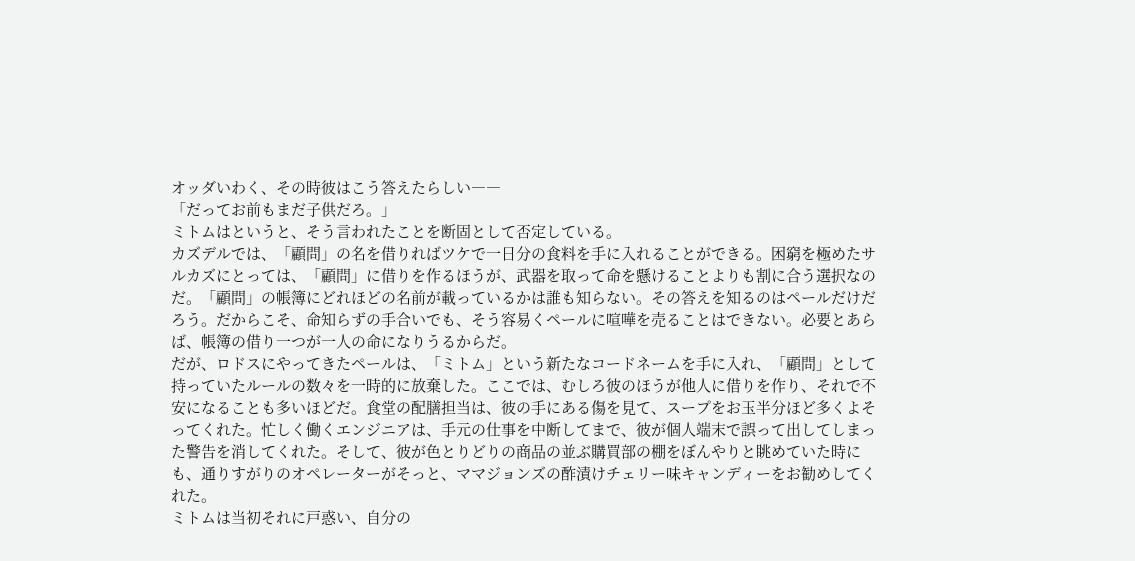オッダいわく、その時彼はこう答えたらしい――
「だってお前もまだ子供だろ。」
ミトムはというと、そう言われたことを断固として否定している。
カズデルでは、「顧問」の名を借りればツケで一日分の食料を手に入れることができる。困窮を極めたサルカズにとっては、「顧問」に借りを作るほうが、武器を取って命を懸けることよりも割に合う選択なのだ。「顧問」の帳簿にどれほどの名前が載っているかは誰も知らない。その答えを知るのはペールだけだろう。だからこそ、命知らずの手合いでも、そう容易くペールに喧嘩を売ることはできない。必要とあらば、帳簿の借り一つが一人の命になりうるからだ。
だが、ロドスにやってきたペールは、「ミトム」という新たなコードネームを手に入れ、「顧問」として持っていたルールの数々を一時的に放棄した。ここでは、むしろ彼のほうが他人に借りを作り、それで不安になることも多いほどだ。食堂の配膳担当は、彼の手にある傷を見て、スープをお玉半分ほど多くよそってくれた。忙しく働くエンジニアは、手元の仕事を中断してまで、彼が個人端末で誤って出してしまった警告を消してくれた。そして、彼が色とりどりの商品の並ぶ購買部の棚をぼんやりと眺めていた時にも、通りすがりのオペレーターがそっと、ママジョンズの酢漬けチェリー味キャンディーをお勧めしてくれた。
ミトムは当初それに戸惑い、自分の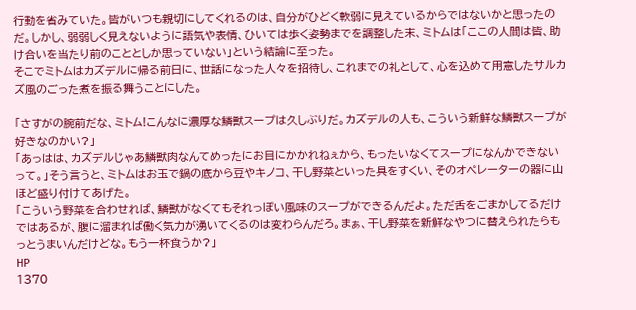行動を省みていた。皆がいつも親切にしてくれるのは、自分がひどく軟弱に見えているからではないかと思ったのだ。しかし、弱弱しく見えないように語気や表情、ひいては歩く姿勢までを調整した末、ミトムは「ここの人間は皆、助け合いを当たり前のこととしか思っていない」という結論に至った。
そこでミトムはカズデルに帰る前日に、世話になった人々を招待し、これまでの礼として、心を込めて用意したサルカズ風のごった煮を振る舞うことにした。

「さすがの腕前だな、ミトム!こんなに濃厚な鱗獣スープは久しぶりだ。カズデルの人も、こういう新鮮な鱗獣スープが好きなのかい?」
「あっはは、カズデルじゃあ鱗獣肉なんてめったにお目にかかれねぇから、もったいなくてスープになんかできないって。」そう言うと、ミトムはお玉で鍋の底から豆やキノコ、干し野菜といった具をすくい、そのオペレーターの器に山ほど盛り付けてあげた。
「こういう野菜を合わせれば、鱗獣がなくてもそれっぽい風味のスープができるんだよ。ただ舌をごまかしてるだけではあるが、腹に溜まれば働く気力が湧いてくるのは変わらんだろ。まぁ、干し野菜を新鮮なやつに替えられたらもっとうまいんだけどな。もう一杯食うか?」
HP
1370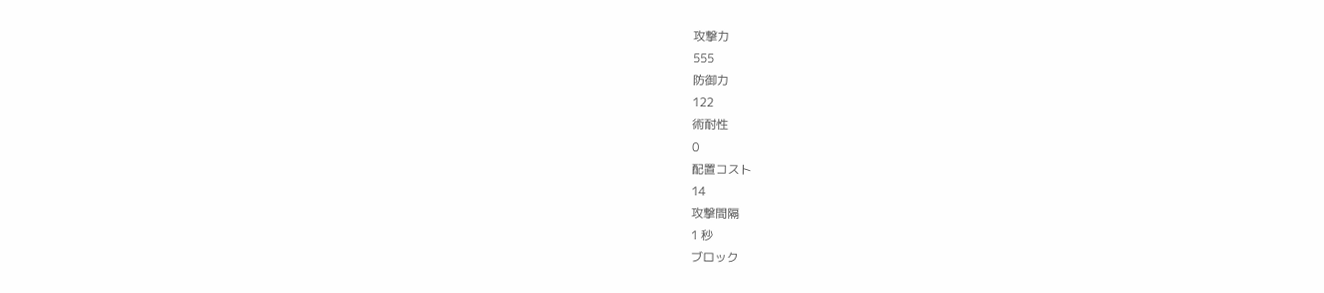攻撃力
555
防御力
122
術耐性
0
配置コスト
14
攻撃間隔
1 秒
ブロック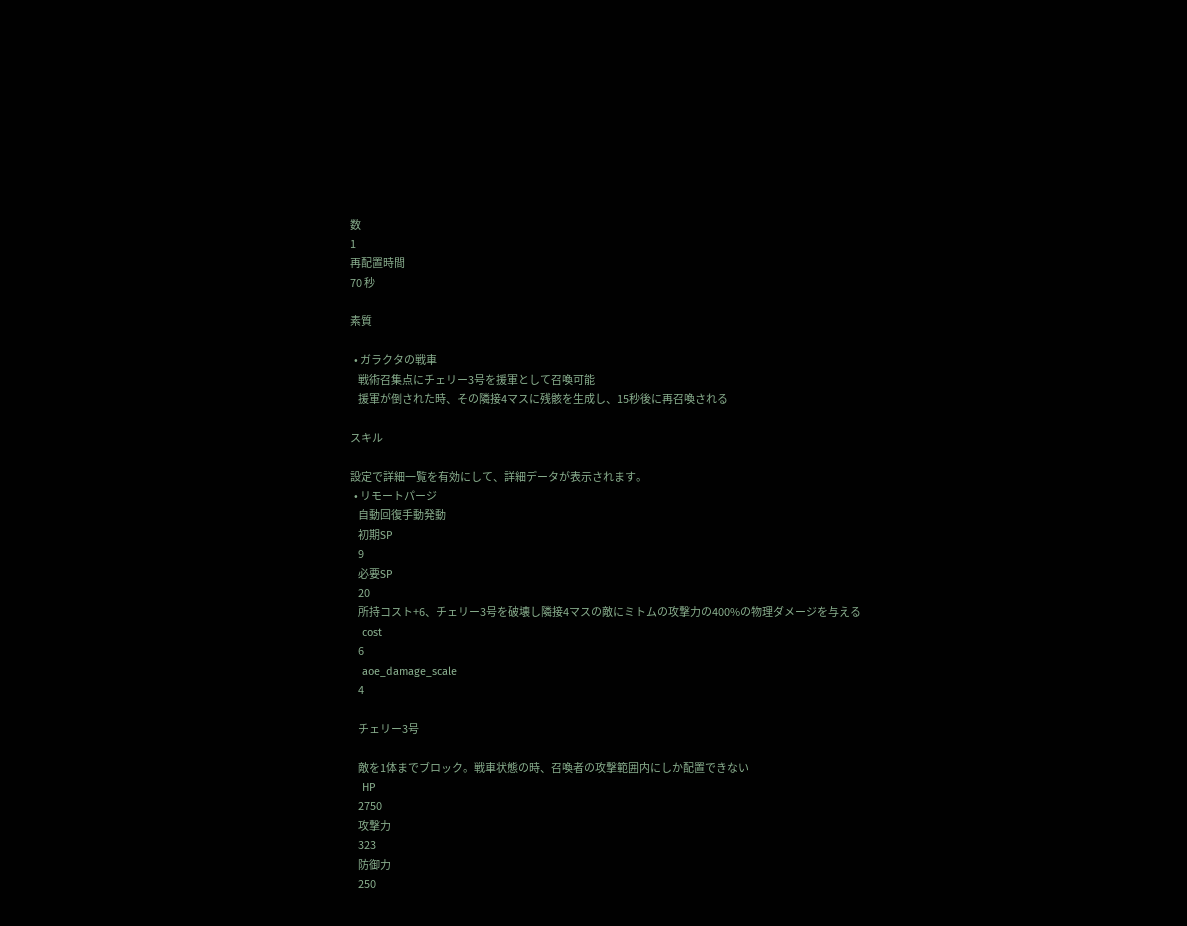数
1
再配置時間
70 秒

素質

  • ガラクタの戦車
    戦術召集点にチェリー3号を援軍として召喚可能
    援軍が倒された時、その隣接4マスに残骸を生成し、15秒後に再召喚される

スキル

設定で詳細一覧を有効にして、詳細データが表示されます。
  • リモートパージ
    自動回復手動発動
    初期SP
    9
    必要SP
    20
    所持コスト+6、チェリー3号を破壊し隣接4マスの敵にミトムの攻撃力の400%の物理ダメージを与える
    cost
    6
    aoe_damage_scale
    4

    チェリー3号

    敵を1体までブロック。戦車状態の時、召喚者の攻撃範囲内にしか配置できない
    HP
    2750
    攻撃力
    323
    防御力
    250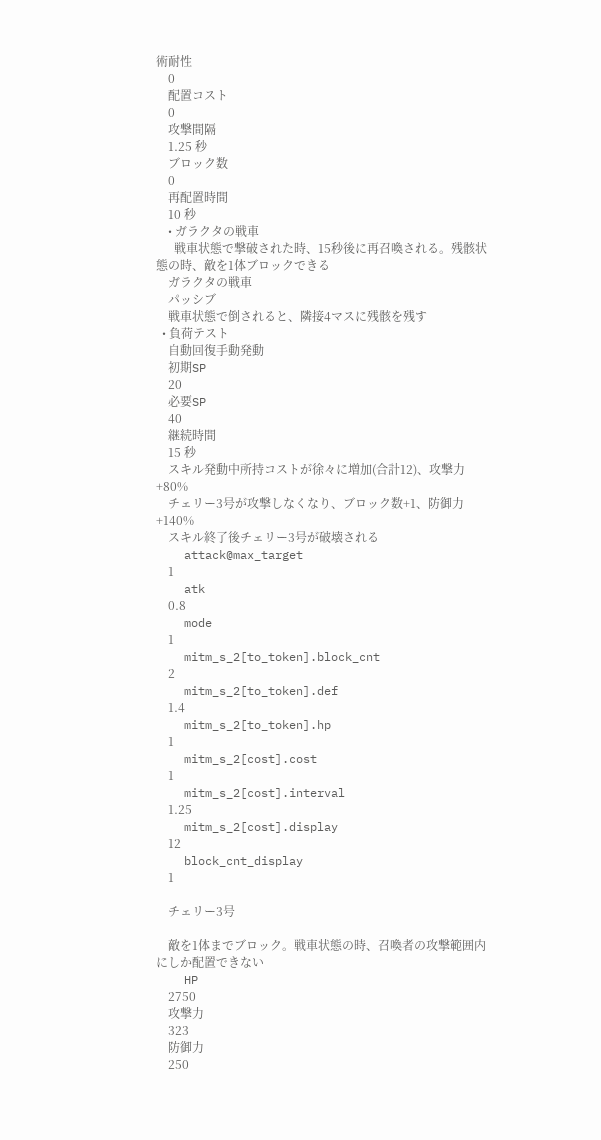術耐性
    0
    配置コスト
    0
    攻撃間隔
    1.25 秒
    ブロック数
    0
    再配置時間
    10 秒
    • ガラクタの戦車
      戦車状態で撃破された時、15秒後に再召喚される。残骸状態の時、敵を1体ブロックできる
    ガラクタの戦車
    パッシブ
    戦車状態で倒されると、隣接4マスに残骸を残す
  • 負荷テスト
    自動回復手動発動
    初期SP
    20
    必要SP
    40
    継続時間
    15 秒
    スキル発動中所持コストが徐々に増加(合計12)、攻撃力+80%
    チェリー3号が攻撃しなくなり、ブロック数+1、防御力+140%
    スキル終了後チェリー3号が破壊される
    attack@max_target
    1
    atk
    0.8
    mode
    1
    mitm_s_2[to_token].block_cnt
    2
    mitm_s_2[to_token].def
    1.4
    mitm_s_2[to_token].hp
    1
    mitm_s_2[cost].cost
    1
    mitm_s_2[cost].interval
    1.25
    mitm_s_2[cost].display
    12
    block_cnt_display
    1

    チェリー3号

    敵を1体までブロック。戦車状態の時、召喚者の攻撃範囲内にしか配置できない
    HP
    2750
    攻撃力
    323
    防御力
    250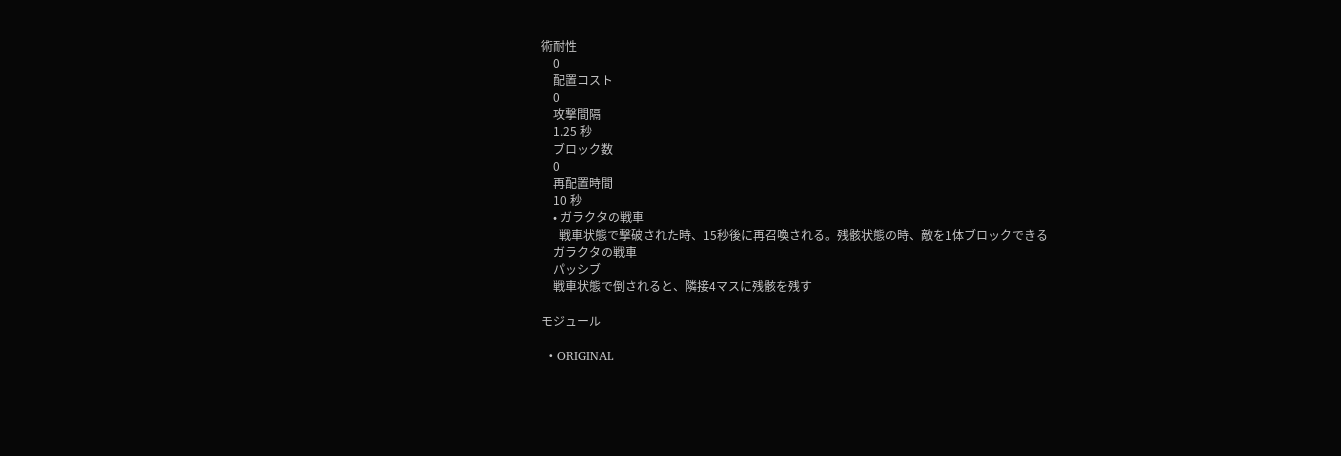術耐性
    0
    配置コスト
    0
    攻撃間隔
    1.25 秒
    ブロック数
    0
    再配置時間
    10 秒
    • ガラクタの戦車
      戦車状態で撃破された時、15秒後に再召喚される。残骸状態の時、敵を1体ブロックできる
    ガラクタの戦車
    パッシブ
    戦車状態で倒されると、隣接4マスに残骸を残す

モジュール

  • ORIGINAL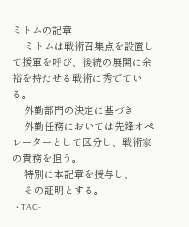ミトムの記章
    ミトムは戦術召集点を設置して援軍を呼び、後続の展開に余裕を持たせる戦術に秀でている。
    外勤部門の決定に基づき
    外勤任務においては先鋒オペレーターとして区分し、戦術家の責務を担う。
    特別に本記章を授与し、
    その証明とする。
  • TAC-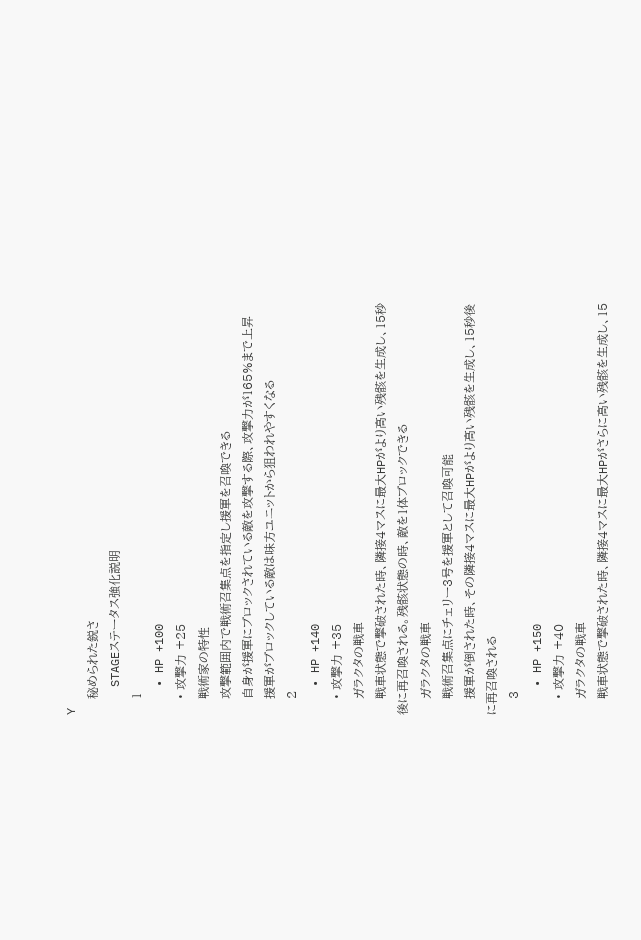Y
    秘められた鋭さ
    STAGEステータス強化説明
    1
    • HP +100
    • 攻撃力 +25
    戦術家の特性
    攻撃範囲内で戦術召集点を指定し援軍を召喚できる
    自身が援軍にブロックされている敵を攻撃する際、攻撃力が165%まで上昇
    援軍がブロックしている敵は味方ユニットから狙われやすくなる
    2
    • HP +140
    • 攻撃力 +35
    ガラクタの戦車
    戦車状態で撃破された時、隣接4マスに最大HPがより高い残骸を生成し、15秒後に再召喚される。残骸状態の時、敵を1体ブロックできる
    ガラクタの戦車
    戦術召集点にチェリー3号を援軍として召喚可能
    援軍が倒された時、その隣接4マスに最大HPがより高い残骸を生成し、15秒後に再召喚される
    3
    • HP +150
    • 攻撃力 +40
    ガラクタの戦車
    戦車状態で撃破された時、隣接4マスに最大HPがさらに高い残骸を生成し、15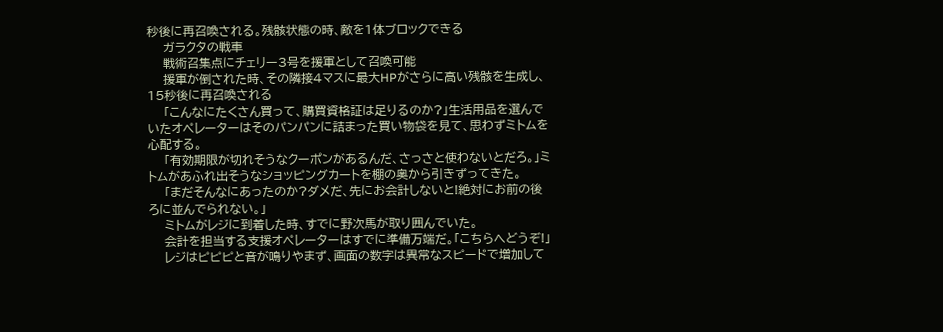秒後に再召喚される。残骸状態の時、敵を1体ブロックできる
    ガラクタの戦車
    戦術召集点にチェリー3号を援軍として召喚可能
    援軍が倒された時、その隣接4マスに最大HPがさらに高い残骸を生成し、15秒後に再召喚される
    「こんなにたくさん買って、購買資格証は足りるのか?」生活用品を選んでいたオペレーターはそのパンパンに詰まった買い物袋を見て、思わずミトムを心配する。
    「有効期限が切れそうなクーポンがあるんだ、さっさと使わないとだろ。」ミトムがあふれ出そうなショッピングカートを棚の奥から引きずってきた。
    「まだそんなにあったのか?ダメだ、先にお会計しないと!絶対にお前の後ろに並んでられない。」
    ミトムがレジに到着した時、すでに野次馬が取り囲んでいた。
    会計を担当する支援オペレーターはすでに準備万端だ。「こちらへどうぞ!」
    レジはピピピと音が鳴りやまず、画面の数字は異常なスピードで増加して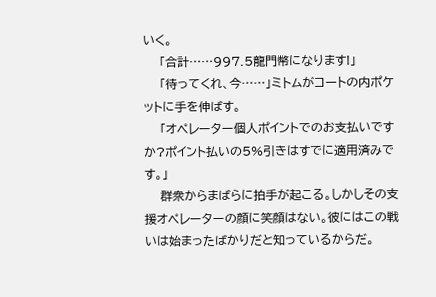いく。
    「合計……997.5龍門幣になります!」
    「待ってくれ、今……」ミトムがコートの内ポケットに手を伸ばす。
    「オペレーター個人ポイントでのお支払いですか?ポイント払いの5%引きはすでに適用済みです。」
    群衆からまばらに拍手が起こる。しかしその支援オペレーターの顔に笑顔はない。彼にはこの戦いは始まったばかりだと知っているからだ。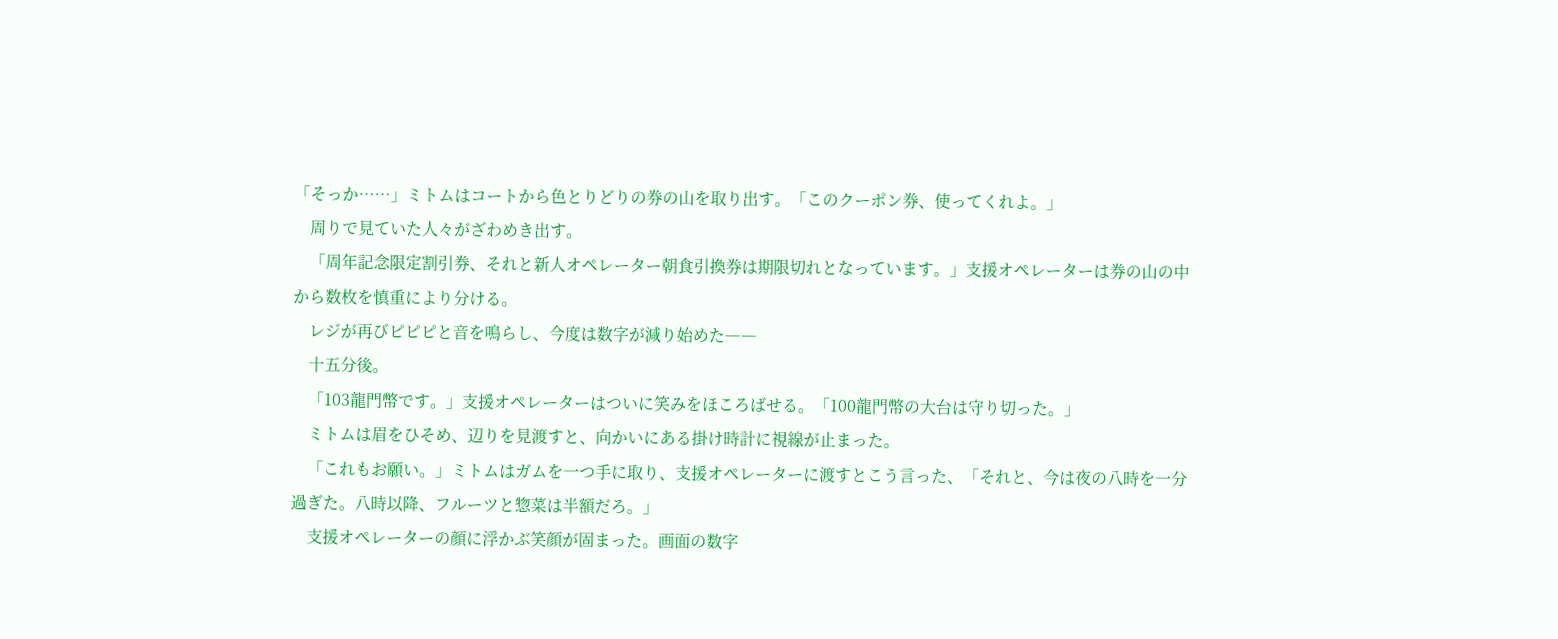「そっか……」ミトムはコートから色とりどりの券の山を取り出す。「このクーポン券、使ってくれよ。」
    周りで見ていた人々がざわめき出す。
    「周年記念限定割引券、それと新人オペレーター朝食引換券は期限切れとなっています。」支援オペレーターは券の山の中から数枚を慎重により分ける。
    レジが再びピピピと音を鳴らし、今度は数字が減り始めた――
    十五分後。
    「103龍門幣です。」支援オペレーターはついに笑みをほころばせる。「100龍門幣の大台は守り切った。」
    ミトムは眉をひそめ、辺りを見渡すと、向かいにある掛け時計に視線が止まった。
    「これもお願い。」ミトムはガムを一つ手に取り、支援オペレーターに渡すとこう言った、「それと、今は夜の八時を一分過ぎた。八時以降、フルーツと惣菜は半額だろ。」
    支援オペレーターの顔に浮かぶ笑顔が固まった。画面の数字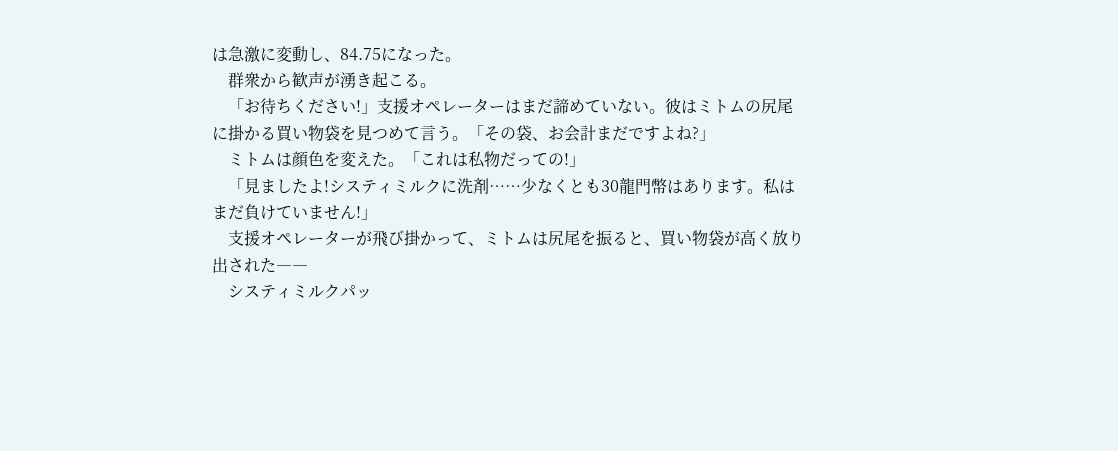は急激に変動し、84.75になった。
    群衆から歓声が湧き起こる。
    「お待ちください!」支援オペレーターはまだ諦めていない。彼はミトムの尻尾に掛かる買い物袋を見つめて言う。「その袋、お会計まだですよね?」
    ミトムは顔色を変えた。「これは私物だっての!」
    「見ましたよ!システィミルクに洗剤……少なくとも30龍門幣はあります。私はまだ負けていません!」
    支援オペレーターが飛び掛かって、ミトムは尻尾を振ると、買い物袋が高く放り出された――
    システィミルクパッ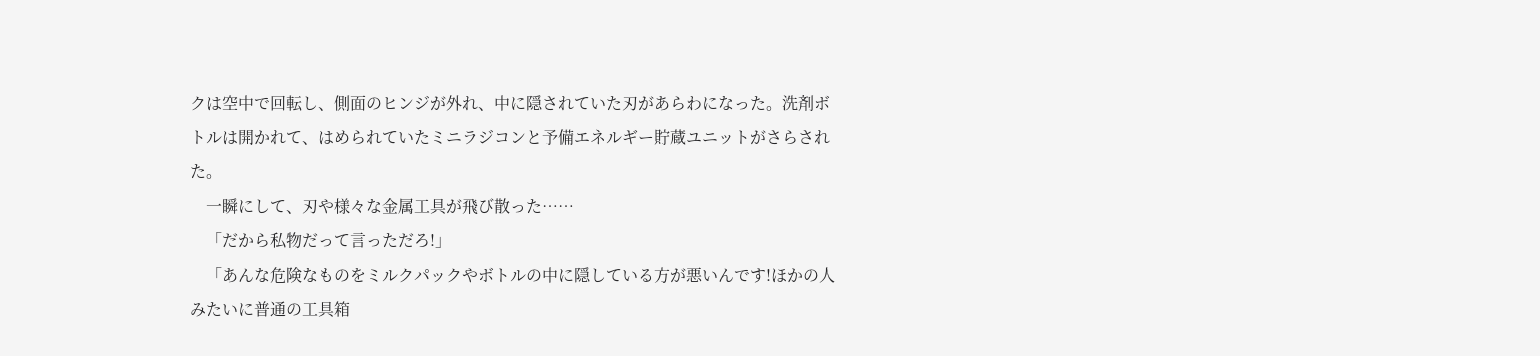クは空中で回転し、側面のヒンジが外れ、中に隠されていた刃があらわになった。洗剤ボトルは開かれて、はめられていたミニラジコンと予備エネルギー貯蔵ユニットがさらされた。
    一瞬にして、刃や様々な金属工具が飛び散った……
    「だから私物だって言っただろ!」
    「あんな危険なものをミルクパックやボトルの中に隠している方が悪いんです!ほかの人みたいに普通の工具箱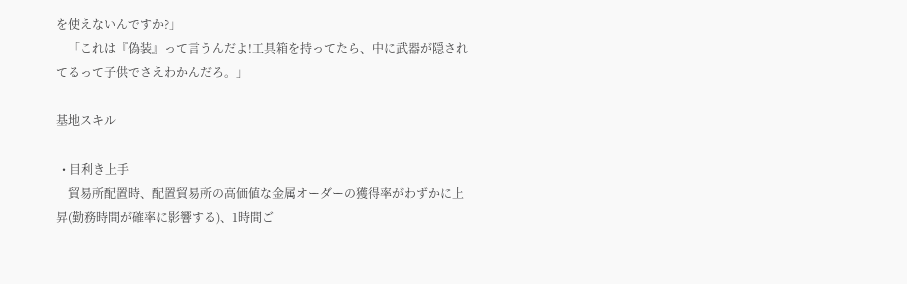を使えないんですか?」
    「これは『偽装』って言うんだよ!工具箱を持ってたら、中に武器が隠されてるって子供でさえわかんだろ。」

基地スキル

  • 目利き上手
    貿易所配置時、配置貿易所の高価値な金属オーダーの獲得率がわずかに上昇(勤務時間が確率に影響する)、1時間ご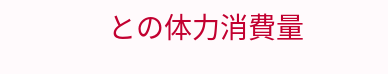との体力消費量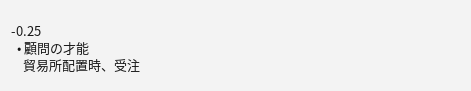-0.25
  • 顧問の才能
    貿易所配置時、受注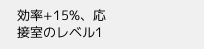効率+15%、応接室のレベル1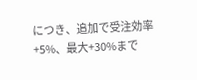につき、追加で受注効率+5%、最大+30%まで